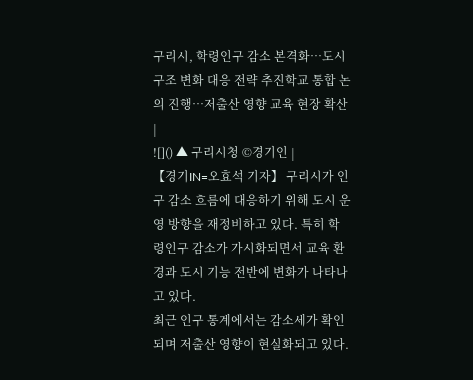구리시, 학령인구 감소 본격화…도시 구조 변화 대응 전략 추진학교 통합 논의 진행…저출산 영향 교육 현장 확산
|
![]() ▲ 구리시청 ©경기인 |
【경기IN=오효석 기자】 구리시가 인구 감소 흐름에 대응하기 위해 도시 운영 방향을 재정비하고 있다. 특히 학령인구 감소가 가시화되면서 교육 환경과 도시 기능 전반에 변화가 나타나고 있다.
최근 인구 통계에서는 감소세가 확인되며 저출산 영향이 현실화되고 있다.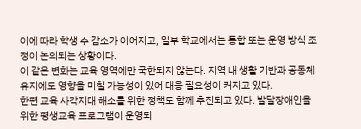이에 따라 학생 수 감소가 이어지고, 일부 학교에서는 통합 또는 운영 방식 조정이 논의되는 상황이다.
이 같은 변화는 교육 영역에만 국한되지 않는다. 지역 내 생활 기반과 공동체 유지에도 영향을 미칠 가능성이 있어 대응 필요성이 커지고 있다.
한편 교육 사각지대 해소를 위한 정책도 함께 추진되고 있다. 발달장애인을 위한 평생교육 프로그램이 운영되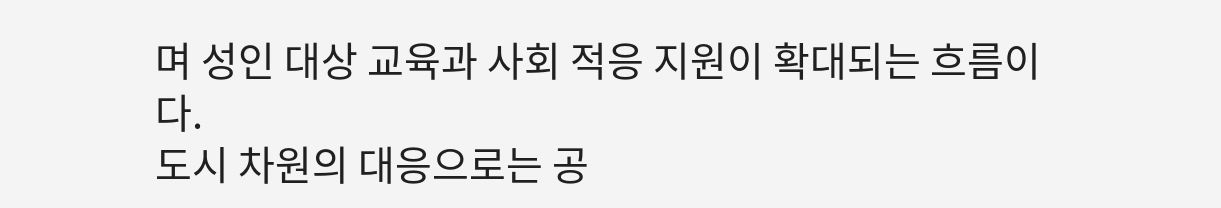며 성인 대상 교육과 사회 적응 지원이 확대되는 흐름이다.
도시 차원의 대응으로는 공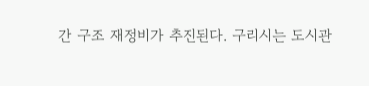간 구조 재정비가 추진된다. 구리시는 도시관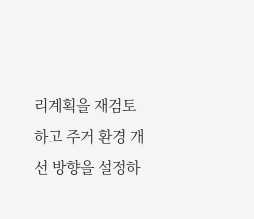리계획을 재검토하고 주거 환경 개선 방향을 설정하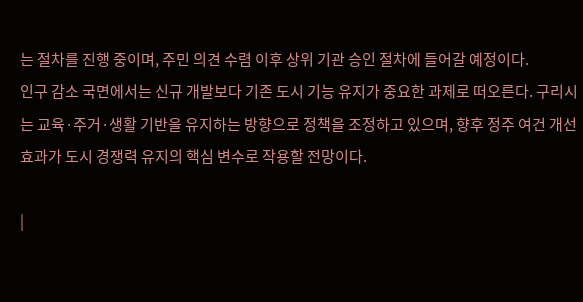는 절차를 진행 중이며, 주민 의견 수렴 이후 상위 기관 승인 절차에 들어갈 예정이다.
인구 감소 국면에서는 신규 개발보다 기존 도시 기능 유지가 중요한 과제로 떠오른다. 구리시는 교육·주거·생활 기반을 유지하는 방향으로 정책을 조정하고 있으며, 향후 정주 여건 개선 효과가 도시 경쟁력 유지의 핵심 변수로 작용할 전망이다.

|